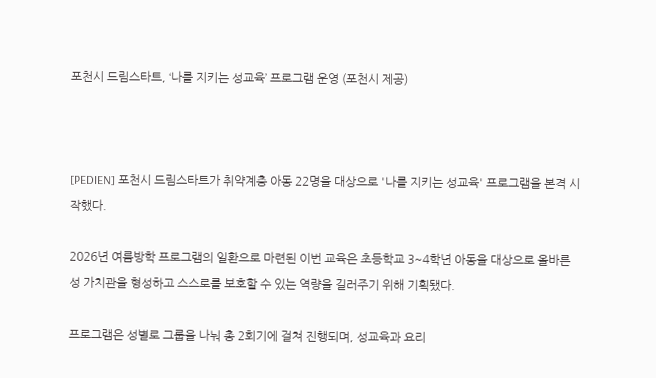포천시 드림스타트, ‘나를 지키는 성교육’ 프로그램 운영 (포천시 제공)



[PEDIEN] 포천시 드림스타트가 취약계층 아동 22명을 대상으로 '나를 지키는 성교육' 프로그램을 본격 시작했다.

2026년 여름방학 프로그램의 일환으로 마련된 이번 교육은 초등학교 3~4학년 아동을 대상으로 올바른 성 가치관을 형성하고 스스로를 보호할 수 있는 역량을 길러주기 위해 기획됐다.

프로그램은 성별로 그룹을 나눠 총 2회기에 걸쳐 진행되며, 성교육과 요리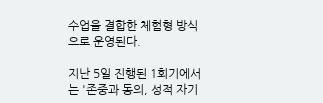수업을 결합한 체험형 방식으로 운영된다.

지난 5일 진행된 1회기에서는 '존중과 동의, 성적 자기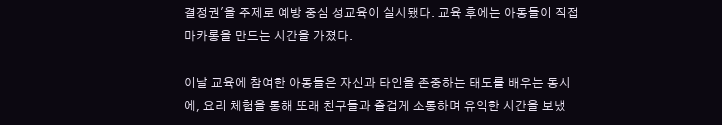결정권'을 주제로 예방 중심 성교육이 실시됐다. 교육 후에는 아동들이 직접 마카롱을 만드는 시간을 가졌다.

이날 교육에 참여한 아동들은 자신과 타인을 존중하는 태도를 배우는 동시에, 요리 체험을 통해 또래 친구들과 즐겁게 소통하며 유익한 시간을 보냈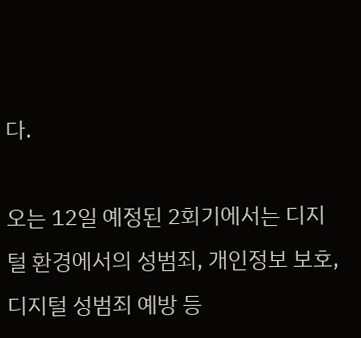다.

오는 12일 예정된 2회기에서는 디지털 환경에서의 성범죄, 개인정보 보호, 디지털 성범죄 예방 등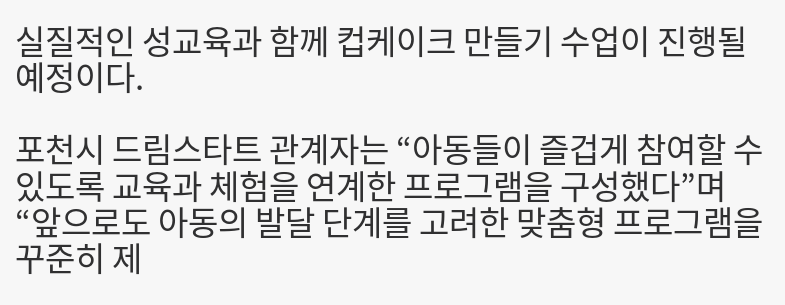실질적인 성교육과 함께 컵케이크 만들기 수업이 진행될 예정이다.

포천시 드림스타트 관계자는 “아동들이 즐겁게 참여할 수 있도록 교육과 체험을 연계한 프로그램을 구성했다”며 “앞으로도 아동의 발달 단계를 고려한 맞춤형 프로그램을 꾸준히 제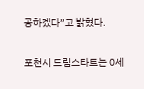공하겠다”고 밝혔다.

포천시 드림스타트는 0세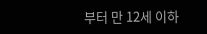부터 만 12세 이하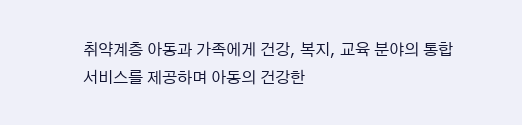취약계층 아동과 가족에게 건강, 복지, 교육 분야의 통합 서비스를 제공하며 아동의 건강한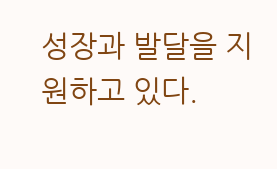성장과 발달을 지원하고 있다.